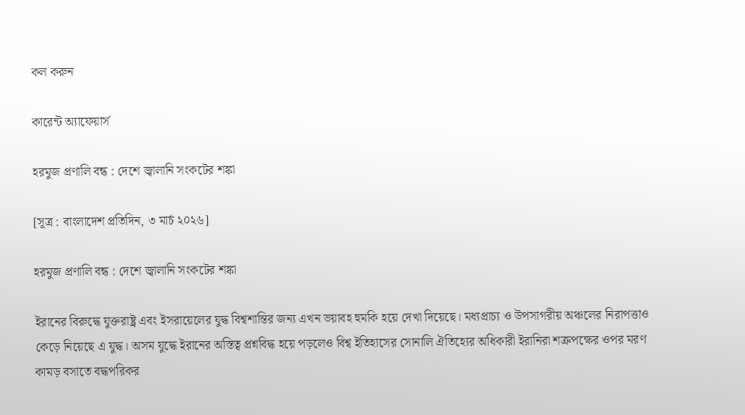কল করুন

কারেন্ট অ্যাফেয়ার্স

হরমুজ প্রণালি বন্ধ : দেশে জ্বালানি সংকটের শঙ্কা

[সূত্র : বাংলাদেশ প্রতিদিন, ৩ মার্চ ২০২৬]

হরমুজ প্রণালি বন্ধ : দেশে জ্বালানি সংকটের শঙ্কা

ইরানের বিরুদ্ধে যুক্তরাষ্ট্র এবং ইসরায়েলের যুদ্ধ বিশ্বশান্তির জন্য এখন ভয়াবহ হুমকি হয়ে দেখা দিয়েছে। মধ্যপ্রাচ্য ও উপসাগরীয় অঞ্চলের নিরাপত্তাও কেড়ে নিয়েছে এ যুদ্ধ। অসম যুদ্ধে ইরানের অস্তিত্ব প্রশ্নবিদ্ধ হয়ে পড়লেও বিশ্ব ইতিহাসের সোনালি ঐতিহ্যের অধিকারী ইরানিরা শত্রুপক্ষের ওপর মরণ কামড় বসাতে বদ্ধপরিকর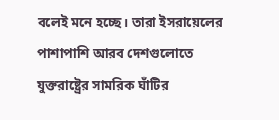বলেই মনে হচ্ছে। তারা ইসরায়েলের পাশাপাশি আরব দেশগুলোতে যুক্তরাষ্ট্রের সামরিক ঘাঁটির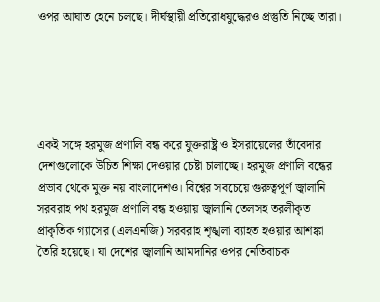ওপর আঘাত হেনে চলছে। দীর্ঘস্থায়ী প্রতিরোধযুদ্ধেরও প্রস্তুতি নিচ্ছে তারা।





একই সঙ্গে হরমুজ প্রণালি বন্ধ করে যুক্তরাষ্ট্র ও ইসরায়েলের তাঁবেদার দেশগুলোকে উচিত শিক্ষা দেওয়ার চেষ্টা চালাচ্ছে। হরমুজ প্রণালি বন্ধের প্রভাব থেকে মুক্ত নয় বাংলাদেশও। বিশ্বের সবচেয়ে গুরুত্বপূর্ণ জ্বালানি সরবরাহ পথ হরমুজ প্রণালি বন্ধ হওয়ায় জ্বালানি তেলসহ তরলীকৃত প্রাকৃতিক গ্যাসের (এলএনজি) সরবরাহ শৃঙ্খলা ব্যাহত হওয়ার আশঙ্কা তৈরি হয়েছে। যা দেশের জ্বালানি আমদানির ওপর নেতিবাচক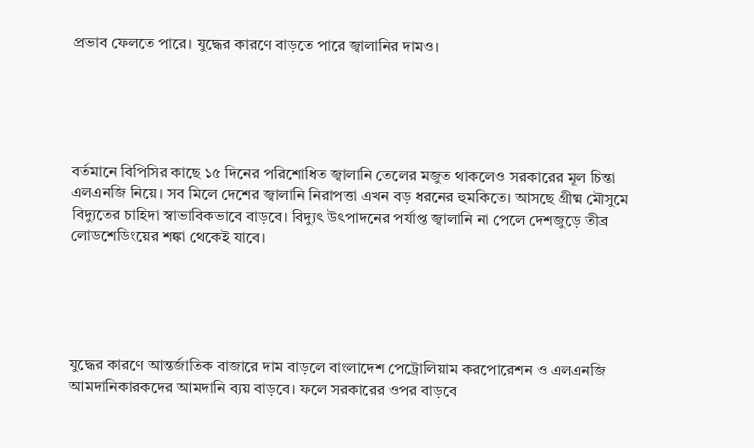প্রভাব ফেলতে পারে। যুদ্ধের কারণে বাড়তে পারে জ্বালানির দামও।





বর্তমানে বিপিসির কাছে ১৫ দিনের পরিশোধিত জ্বালানি তেলের মজুত থাকলেও সরকারের মূল চিন্তা এলএনজি নিয়ে। সব মিলে দেশের জ্বালানি নিরাপত্তা এখন বড় ধরনের হুমকিতে। আসছে গ্রীষ্ম মৌসুমে বিদ্যুতের চাহিদা স্বাভাবিকভাবে বাড়বে। বিদ্যুৎ উৎপাদনের পর্যাপ্ত জ্বালানি না পেলে দেশজুড়ে তীব্র লোডশেডিংয়ের শঙ্কা থেকেই যাবে।





যুদ্ধের কারণে আন্তর্জাতিক বাজারে দাম বাড়লে বাংলাদেশ পেট্রোলিয়াম করপোরেশন ও এলএনজি আমদানিকারকদের আমদানি ব্যয় বাড়বে। ফলে সরকারের ওপর বাড়বে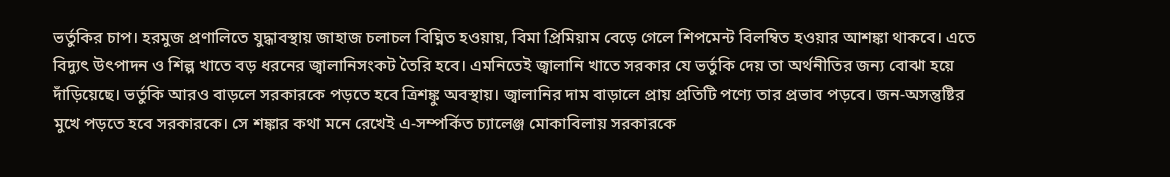ভর্তুকির চাপ। হরমুজ প্রণালিতে যুদ্ধাবস্থায় জাহাজ চলাচল বিঘ্নিত হওয়ায়, বিমা প্রিমিয়াম বেড়ে গেলে শিপমেন্ট বিলম্বিত হওয়ার আশঙ্কা থাকবে। এতে বিদ্যুৎ উৎপাদন ও শিল্প খাতে বড় ধরনের জ্বালানিসংকট তৈরি হবে। এমনিতেই জ্বালানি খাতে সরকার যে ভর্তুকি দেয় তা অর্থনীতির জন্য বোঝা হয়ে দাঁড়িয়েছে। ভর্তুকি আরও বাড়লে সরকারকে পড়তে হবে ত্রিশঙ্কু অবস্থায়। জ্বালানির দাম বাড়ালে প্রায় প্রতিটি পণ্যে তার প্রভাব পড়বে। জন-অসন্তুষ্টির মুখে পড়তে হবে সরকারকে। সে শঙ্কার কথা মনে রেখেই এ-সম্পর্কিত চ্যালেঞ্জ মোকাবিলায় সরকারকে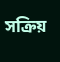সক্রিয়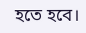হতে হবে।